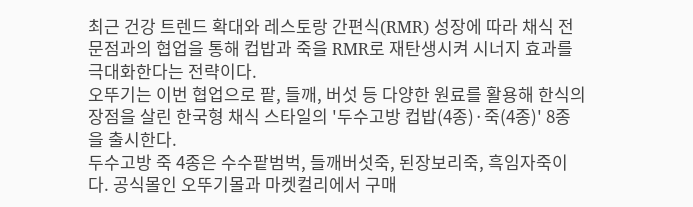최근 건강 트렌드 확대와 레스토랑 간편식(RMR) 성장에 따라 채식 전문점과의 협업을 통해 컵밥과 죽을 RMR로 재탄생시켜 시너지 효과를 극대화한다는 전략이다.
오뚜기는 이번 협업으로 팥, 들깨, 버섯 등 다양한 원료를 활용해 한식의 장점을 살린 한국형 채식 스타일의 '두수고방 컵밥(4종)·죽(4종)' 8종을 출시한다.
두수고방 죽 4종은 수수팥범벅, 들깨버섯죽, 된장보리죽, 흑임자죽이다. 공식몰인 오뚜기몰과 마켓컬리에서 구매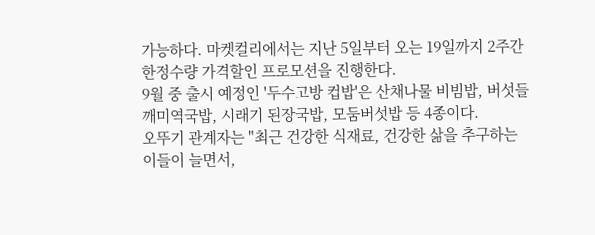가능하다. 마켓컬리에서는 지난 5일부터 오는 19일까지 2주간 한정수량 가격할인 프로모션을 진행한다.
9월 중 출시 예정인 '두수고방 컵밥'은 산채나물 비빔밥, 버섯들깨미역국밥, 시래기 된장국밥, 모둠버섯밥 등 4종이다.
오뚜기 관계자는 "최근 건강한 식재료, 건강한 삶을 추구하는 이들이 늘면서,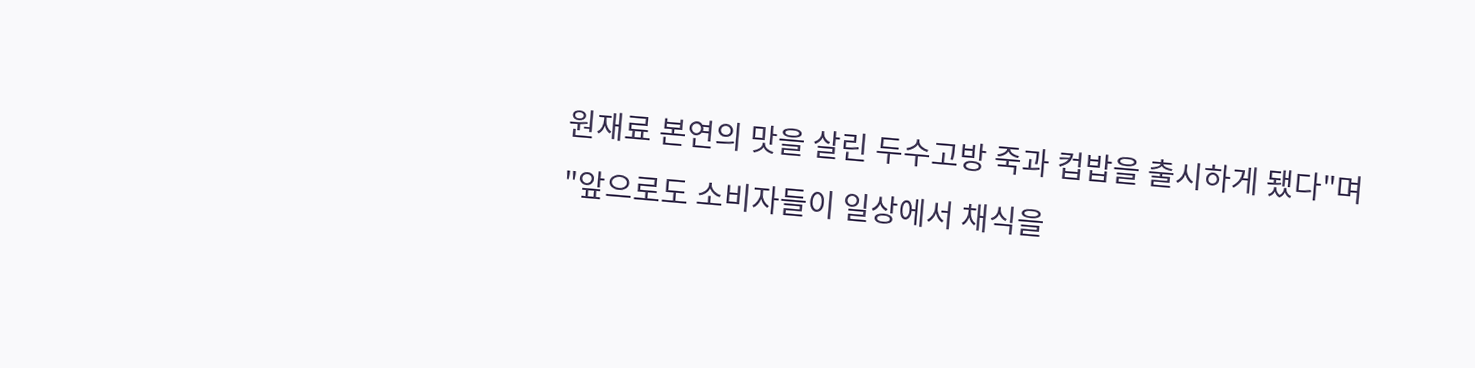원재료 본연의 맛을 살린 두수고방 죽과 컵밥을 출시하게 됐다"며 "앞으로도 소비자들이 일상에서 채식을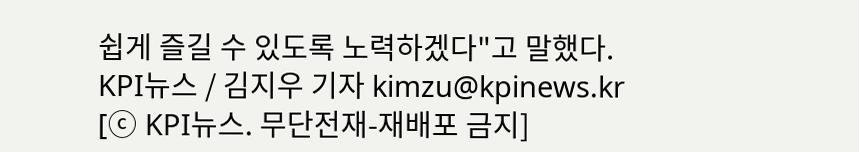쉽게 즐길 수 있도록 노력하겠다"고 말했다.
KPI뉴스 / 김지우 기자 kimzu@kpinews.kr
[ⓒ KPI뉴스. 무단전재-재배포 금지]